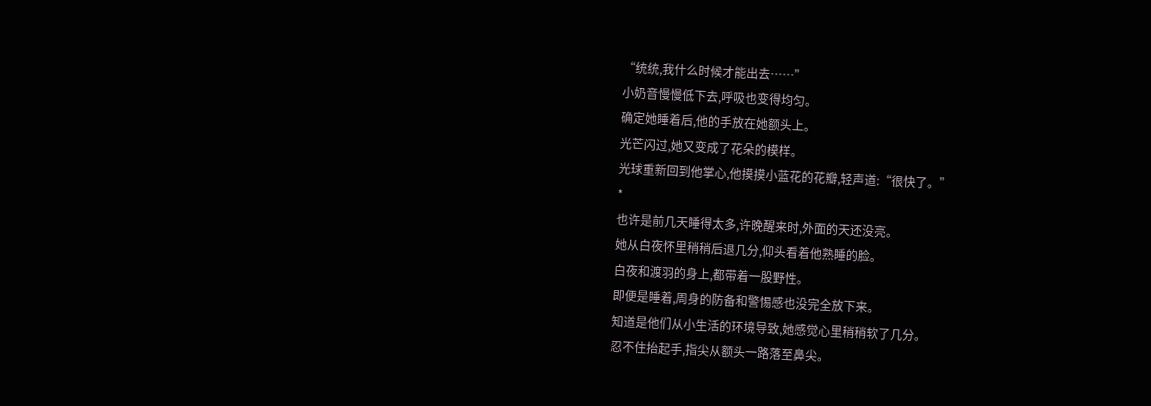“统统,我什么时候才能出去……”
小奶音慢慢低下去,呼吸也变得均匀。
确定她睡着后,他的手放在她额头上。
光芒闪过,她又变成了花朵的模样。
光球重新回到他掌心,他摸摸小蓝花的花瓣,轻声道:“很快了。”
*
也许是前几天睡得太多,许晚醒来时,外面的天还没亮。
她从白夜怀里稍稍后退几分,仰头看着他熟睡的脸。
白夜和渡羽的身上,都带着一股野性。
即便是睡着,周身的防备和警惕感也没完全放下来。
知道是他们从小生活的环境导致,她感觉心里稍稍软了几分。
忍不住抬起手,指尖从额头一路落至鼻尖。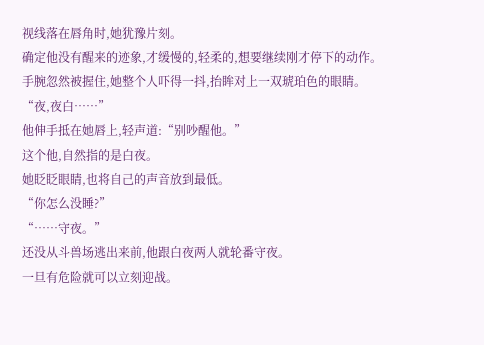视线落在唇角时,她犹豫片刻。
确定他没有醒来的迹象,才缓慢的,轻柔的,想要继续刚才停下的动作。
手腕忽然被握住,她整个人吓得一抖,抬眸对上一双琥珀色的眼睛。
“夜,夜白……”
他伸手抵在她唇上,轻声道:“别吵醒他。”
这个他,自然指的是白夜。
她眨眨眼睛,也将自己的声音放到最低。
“你怎么没睡?”
“……守夜。”
还没从斗兽场逃出来前,他跟白夜两人就轮番守夜。
一旦有危险就可以立刻迎战。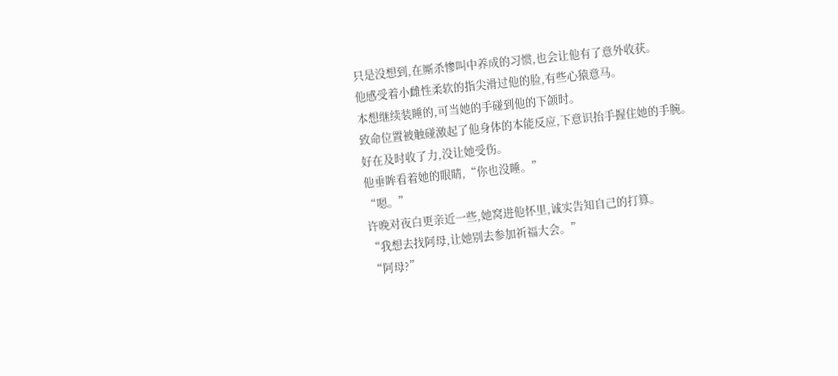只是没想到,在厮杀惨叫中养成的习惯,也会让他有了意外收获。
他感受着小雌性柔软的指尖滑过他的脸,有些心猿意马。
本想继续装睡的,可当她的手碰到他的下颌时。
致命位置被触碰激起了他身体的本能反应,下意识抬手握住她的手腕。
好在及时收了力,没让她受伤。
他垂眸看着她的眼睛,“你也没睡。”
“嗯。”
许晚对夜白更亲近一些,她窝进他怀里,诚实告知自己的打算。
“我想去找阿母,让她别去参加祈福大会。”
“阿母?”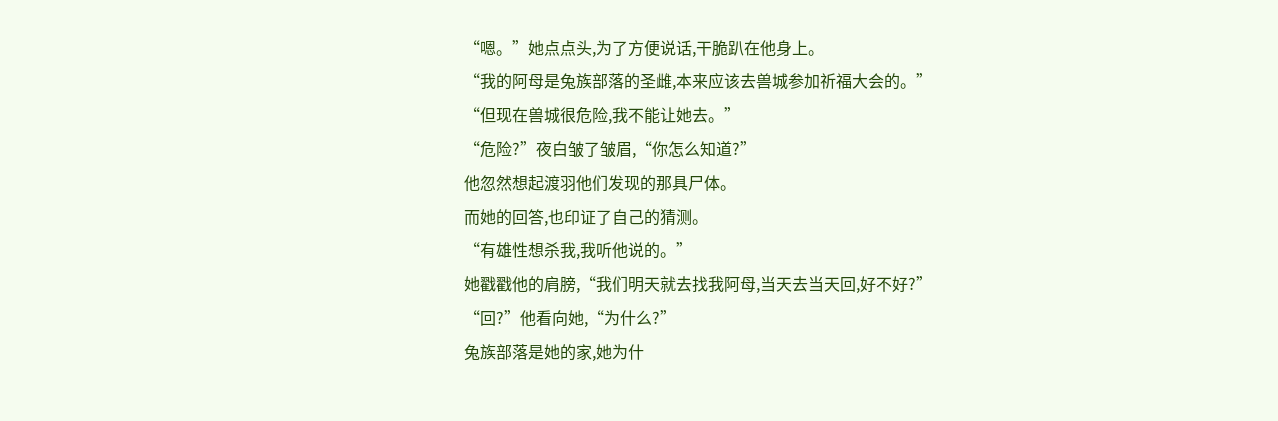“嗯。”她点点头,为了方便说话,干脆趴在他身上。
“我的阿母是兔族部落的圣雌,本来应该去兽城参加祈福大会的。”
“但现在兽城很危险,我不能让她去。”
“危险?”夜白皱了皱眉,“你怎么知道?”
他忽然想起渡羽他们发现的那具尸体。
而她的回答,也印证了自己的猜测。
“有雄性想杀我,我听他说的。”
她戳戳他的肩膀,“我们明天就去找我阿母,当天去当天回,好不好?”
“回?”他看向她,“为什么?”
兔族部落是她的家,她为什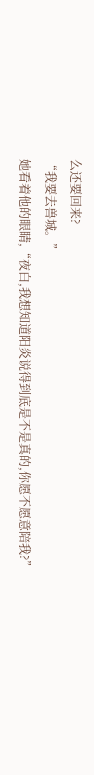么还要回来?
“我要去兽城。”
她看着他的眼睛,“夜白,我想知道阳炎说得到底是不是真的,你愿不愿意陪我?”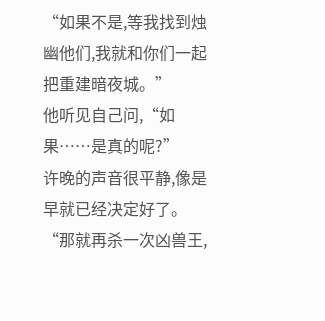“如果不是,等我找到烛幽他们,我就和你们一起把重建暗夜城。”
他听见自己问,“如果……是真的呢?”
许晚的声音很平静,像是早就已经决定好了。
“那就再杀一次凶兽王,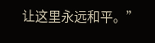让这里永远和平。”